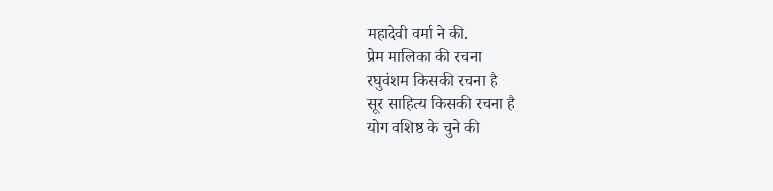महादेवी वर्मा ने की.
प्रेम मालिका की रचना
रघुवंशम किसकी रचना है
सूर साहित्य किसकी रचना है
योग वशिष्ठ के चुने की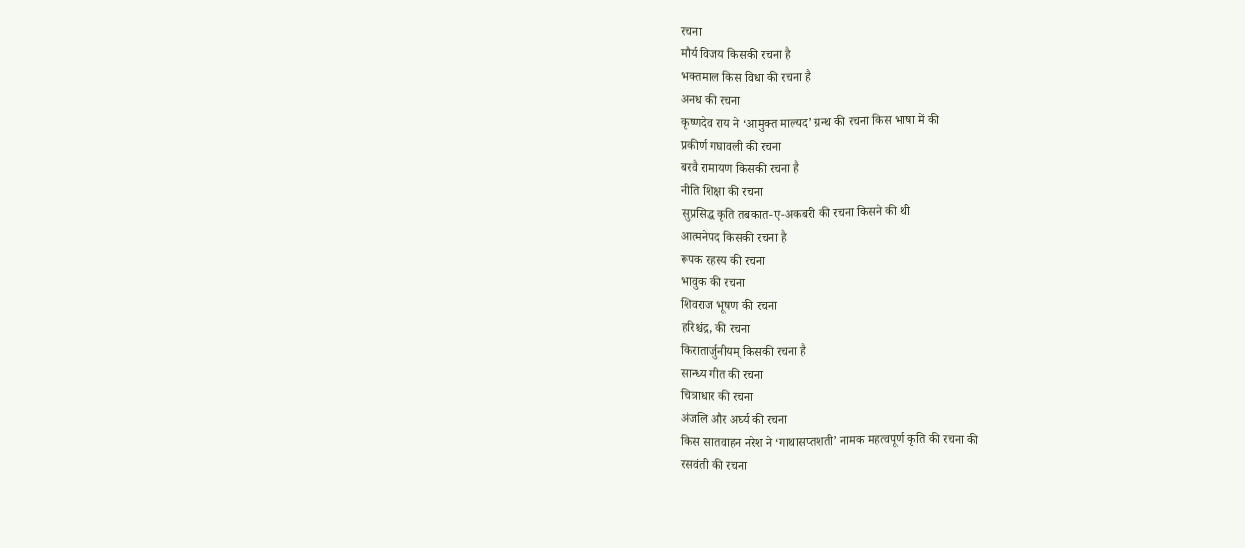रचना
मौर्य विजय किसकी रचना है
भक्तमाल किस विधा की रचना है
अनध की रचना
कृष्णदेव राय ने ‘आमुक्त माल्यद’ ग्रन्थ की रचना किस भाषा में की
प्रकीर्ण गघावली की रचना
बरवै रामायण किसकी रचना है
नीति शिक्षा की रचना
सुप्रसिद्ध कृति तबकात-ए-अकबरी की रचना किसने की थी
आत्मनेपद किसकी रचना है
रूपक रहस्य की रचना
भावुक की रचना
शिवराज भूषण की रचना
हरिश्चंद्र, की रचना
किरातार्जुनीयम् किसकी रचना है
सान्ध्य गीत की रचना
चित्राधार की रचना
अंजलि और अर्घ्य की रचना
किस सातवाहन नरेश ने ‘गाथासप्तशती’ नामक महत्वपूर्ण कृति की रचना की
रसवंती की रचना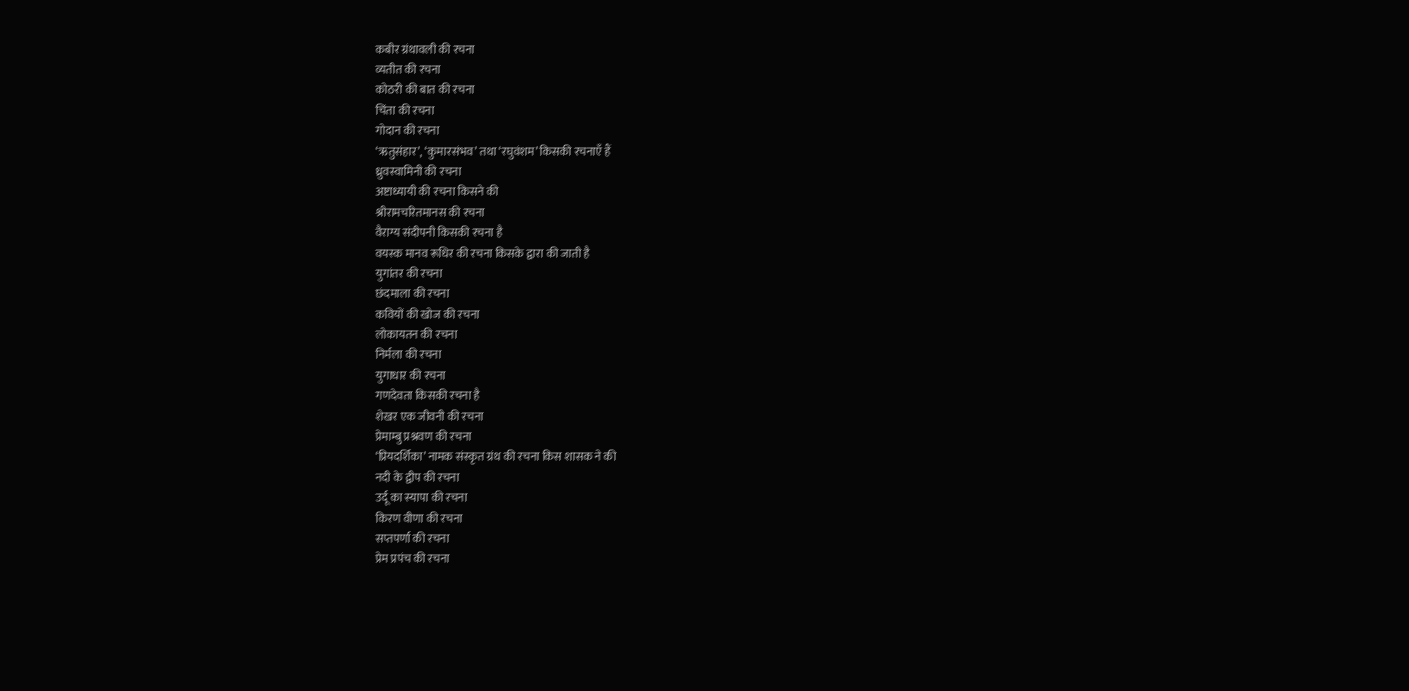कबीर ग्रंथावली की रचना
व्यतीत की रचना
कोठरी की बात की रचना
चिंता की रचना
गोदान की रचना
‘ऋतुसंहार’, ‘कुमारसंभव’ तथा ‘रघुवंशम’ किसकी रचनाएँ हैं
ध्रुवस्वामिनी की रचना
अष्टाध्यायी की रचना किसने की
श्रीरामचरितमानस की रचना
वैराग्य संदीपनी किसकी रचना है
वयस्क मानव रूधिर की रचना किसके द्वारा की जाती है
युगांतर की रचना
छंदमाला की रचना
कवियों की खोज की रचना
लोकायतन की रचना
निर्मला की रचना
युगाधार की रचना
गणदेवता किसकी रचना है
शेखर एक जीवनी की रचना
प्रेमाम्बु प्रश्रवण की रचना
‘प्रियदर्शिका’ नामक संस्कृत ग्रंथ की रचना किस शासक ने की
नदी के द्वीप की रचना
उर्दू का स्यापा की रचना
किरण वीणा की रचना
सप्तपर्णा की रचना
प्रेम प्रपंच की रचना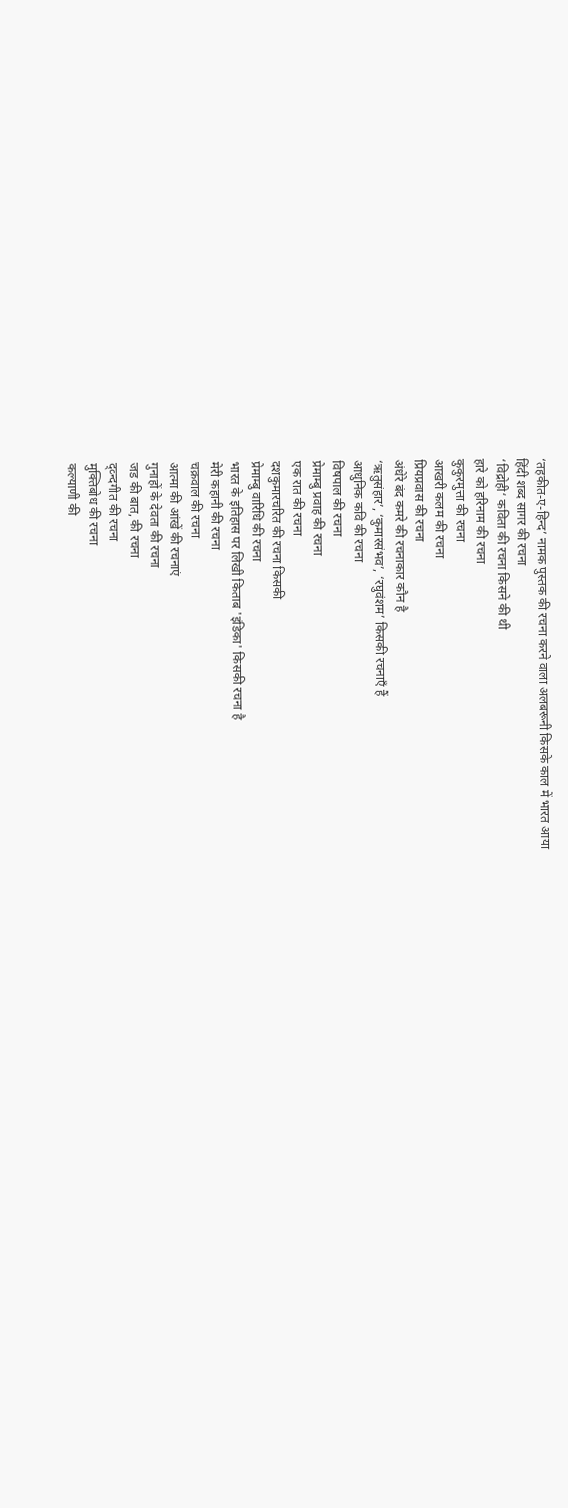‘तहकीत-ए-हिन्द’ नामक पुस्तक की रचना करने वाला अलबरूनी किसके काल में भारत आया
हिंदी शब्द सागर की रचना
‘विद्रोही‘ कविता की रचना किसने की थी
हारे को हरिनाम की रचना
कुकुरमुत्ता की रचना
आखरी कलम की रचना
प्रियप्रवास की रचना
अंधेरे बंद कमरे की रचनाकार कौन है
‘ऋतुसंहार’, ‘कुमारसंभव’, ‘रघुवंशम’ किसकी रचनाएँ हैं
आधुनिक कवि की रचना
विषपाल की रचना
प्रेमाम्बु प्रवाह की रचना
एक रात की रचना
दशकुमारचरित की रचना किसकी
प्रेमाम्बु वारिधि की रचना
भारत के इतिहास पर लिखी किताब 'इंडिका' किसकी रचना है
मेरी कहानी की रचना
चक्रवाल की रचना
आत्मा की आंखें की रचनाएं
गुनाहों के देवता की रचना
जड की बात, की रचना
द्व्न्दगीत की रचना
मुक्तिबोध की रचना
कल्याणी की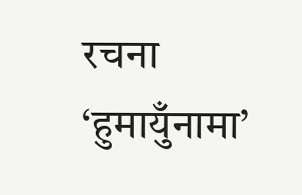रचना
‘हुमायुँनामा’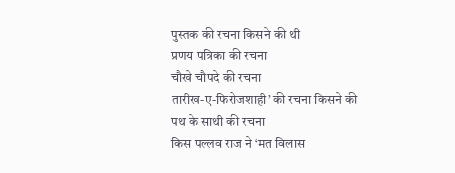पुस्तक की रचना किसने की थी
प्रणय पत्रिका की रचना
चौखे चौपदे की रचना
तारीख-ए-फिरोजशाही’ की रचना किसने की
पथ के साथी की रचना
किस पल्लव राज ने ‘मत विलास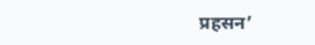प्रहसन’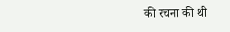की रचना की थी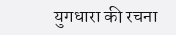युगधारा की रचना